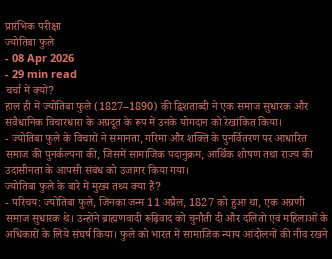प्रारंभिक परीक्षा
ज्योतिबा फुले
- 08 Apr 2026
- 29 min read
चर्चा में क्यों?
हाल ही में ज्योतिबा फुले (1827–1890) की द्विशताब्दी ने एक समाज सुधारक और संवैधानिक विचारधारा के अग्रदूत के रूप में उनके योगदान को रेखांकित किया।
- ज्योतिबा फुले के विचारों ने समानता, गरिमा और शक्ति के पुनर्वितरण पर आधारित समाज की पुनर्कल्पना की, जिसमें सामाजिक पदानुक्रम, आर्थिक शोषण तथा राज्य की उदासीनता के आपसी संबंध को उजागर किया गया।
ज्योतिबा फुले के बारे में मुख्य तथ्य क्या हैं?
- परिचय: ज्योतिबा फुले, जिनका जन्म 11 अप्रैल, 1827 को हुआ था, एक अग्रणी समाज सुधारक थे। उन्होंने ब्राह्मणवादी रूढ़िवाद को चुनौती दी और दलितों एवं महिलाओं के अधिकारों के लिये संघर्ष किया। फुले को भारत में सामाजिक न्याय आंदोलनों की नींव रखने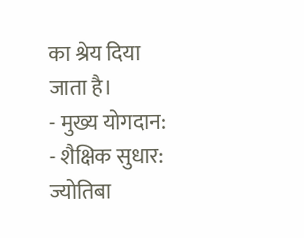का श्रेय दिया जाता है।
- मुख्य योगदान:
- शैक्षिक सुधार: ज्योतिबा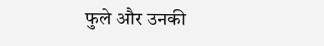फुले और उनकी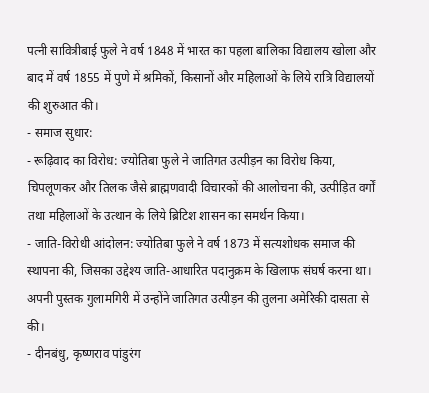पत्नी सावित्रीबाई फुले ने वर्ष 1848 में भारत का पहला बालिका विद्यालय खोला और बाद में वर्ष 1855 में पुणे में श्रमिकों, किसानों और महिलाओं के लिये रात्रि विद्यालयों की शुरुआत की।
- समाज सुधार:
- रूढ़िवाद का विरोध: ज्योतिबा फुले ने जातिगत उत्पीड़न का विरोध किया, चिपलूणकर और तिलक जैसे ब्राह्मणवादी विचारकों की आलोचना की, उत्पीड़ित वर्गों तथा महिलाओं के उत्थान के लिये ब्रिटिश शासन का समर्थन किया।
- जाति-विरोधी आंदोलन: ज्योतिबा फुले ने वर्ष 1873 में सत्यशोधक समाज की स्थापना की, जिसका उद्देश्य जाति-आधारित पदानुक्रम के खिलाफ संघर्ष करना था। अपनी पुस्तक गुलामगिरी में उन्होंने जातिगत उत्पीड़न की तुलना अमेरिकी दासता से की।
- दीनबंधु, कृष्णराव पांडुरंग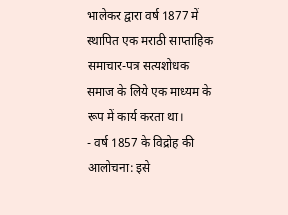भालेकर द्वारा वर्ष 1877 में स्थापित एक मराठी साप्ताहिक समाचार-पत्र सत्यशोधक समाज के लिये एक माध्यम के रूप में कार्य करता था।
- वर्ष 1857 के विद्रोह की आलोचना: इसे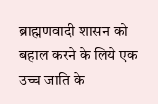ब्राह्मणवादी शासन को बहाल करने के लिये एक उच्च जाति के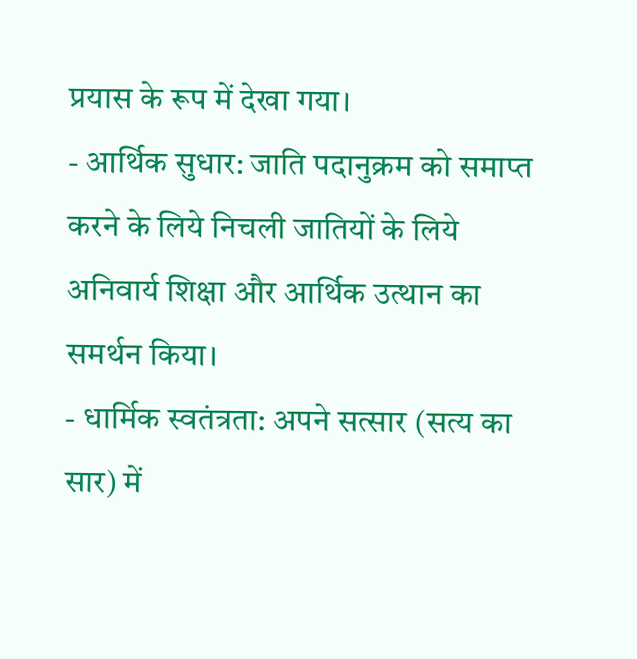प्रयास के रूप में देखा गया।
- आर्थिक सुधार: जाति पदानुक्रम को समाप्त करने के लिये निचली जातियों के लिये अनिवार्य शिक्षा और आर्थिक उत्थान का समर्थन किया।
- धार्मिक स्वतंत्रता: अपने सत्सार (सत्य का सार) में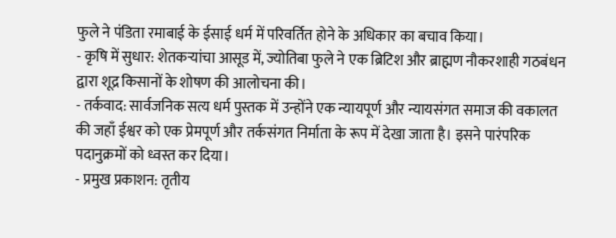फुले ने पंडिता रमाबाई के ईसाई धर्म में परिवर्तित होने के अधिकार का बचाव किया।
- कृषि में सुधार: शेतकऱ्यांचा आसूड में, ज्योतिबा फुले ने एक ब्रिटिश और ब्राह्मण नौकरशाही गठबंधन द्वारा शूद्र किसानों के शोषण की आलोचना की।
- तर्कवाद: सार्वजनिक सत्य धर्म पुस्तक में उन्होंने एक न्यायपूर्ण और न्यायसंगत समाज की वकालत की जहाँ ईश्वर को एक प्रेमपूर्ण और तर्कसंगत निर्माता के रूप में देखा जाता है। इसने पारंपरिक पदानुक्रमों को ध्वस्त कर दिया।
- प्रमुख प्रकाशन: तृतीय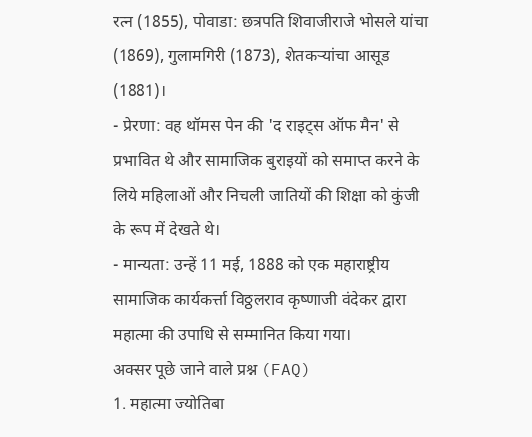रत्न (1855), पोवाडा: छत्रपति शिवाजीराजे भोसले यांचा (1869), गुलामगिरी (1873), शेतकऱ्यांचा आसूड (1881)।
- प्रेरणा: वह थॉमस पेन की 'द राइट्स ऑफ मैन' से प्रभावित थे और सामाजिक बुराइयों को समाप्त करने के लिये महिलाओं और निचली जातियों की शिक्षा को कुंजी के रूप में देखते थे।
- मान्यता: उन्हें 11 मई, 1888 को एक महाराष्ट्रीय सामाजिक कार्यकर्त्ता विठ्ठलराव कृष्णाजी वंदेकर द्वारा महात्मा की उपाधि से सम्मानित किया गया।
अक्सर पूछे जाने वाले प्रश्न (FAQ)
1. महात्मा ज्योतिबा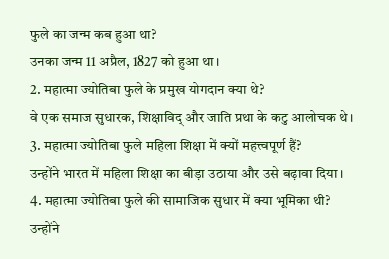फुले का जन्म कब हुआ था?
उनका जन्म 11 अप्रैल, 1827 को हुआ था।
2. महात्मा ज्योतिबा फुले के प्रमुख योगदान क्या थे?
वे एक समाज सुधारक, शिक्षाविद् और जाति प्रथा के कटु आलोचक थे।
3. महात्मा ज्योतिबा फुले महिला शिक्षा में क्यों महत्त्वपूर्ण हैं?
उन्होंने भारत में महिला शिक्षा का बीड़ा उठाया और उसे बढ़ावा दिया।
4. महात्मा ज्योतिबा फुले की सामाजिक सुधार में क्या भूमिका थी?
उन्होंने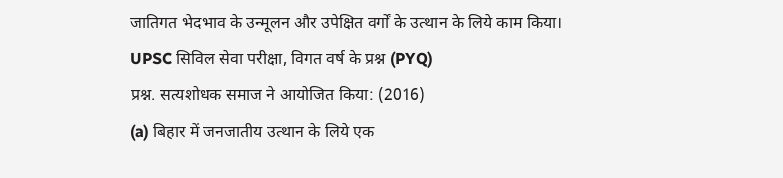जातिगत भेदभाव के उन्मूलन और उपेक्षित वर्गों के उत्थान के लिये काम किया।
UPSC सिविल सेवा परीक्षा, विगत वर्ष के प्रश्न (PYQ)
प्रश्न. सत्यशोधक समाज ने आयोजित किया: (2016)
(a) बिहार में जनजातीय उत्थान के लिये एक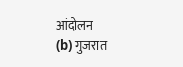आंदोलन
(b) गुजरात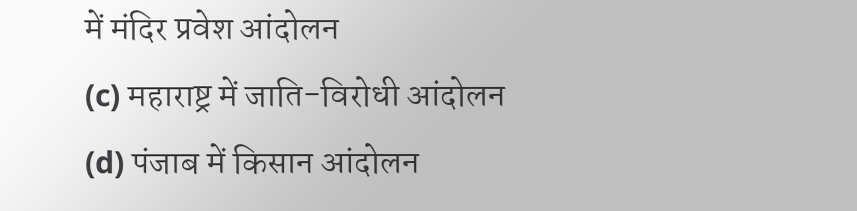में मंदिर प्रवेश आंदोलन
(c) महाराष्ट्र में जाति-विरोधी आंदोलन
(d) पंजाब में किसान आंदोलन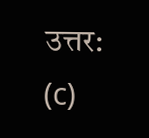उत्तर: (c)